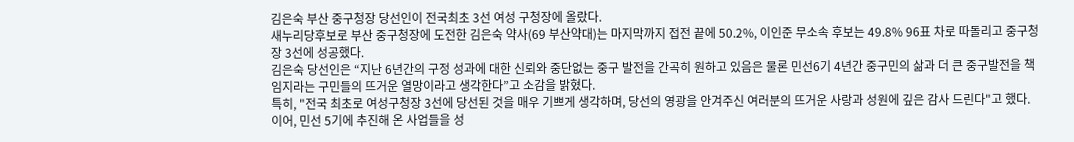김은숙 부산 중구청장 당선인이 전국최초 3선 여성 구청장에 올랐다.
새누리당후보로 부산 중구청장에 도전한 김은숙 약사(69 부산약대)는 마지막까지 접전 끝에 50.2%, 이인준 무소속 후보는 49.8% 96표 차로 따돌리고 중구청장 3선에 성공했다.
김은숙 당선인은 “지난 6년간의 구정 성과에 대한 신뢰와 중단없는 중구 발전을 간곡히 원하고 있음은 물론 민선6기 4년간 중구민의 삶과 더 큰 중구발전을 책임지라는 구민들의 뜨거운 열망이라고 생각한다”고 소감을 밝혔다.
특히, "전국 최초로 여성구청장 3선에 당선된 것을 매우 기쁘게 생각하며, 당선의 영광을 안겨주신 여러분의 뜨거운 사랑과 성원에 깊은 감사 드린다"고 했다.
이어, 민선 5기에 추진해 온 사업들을 성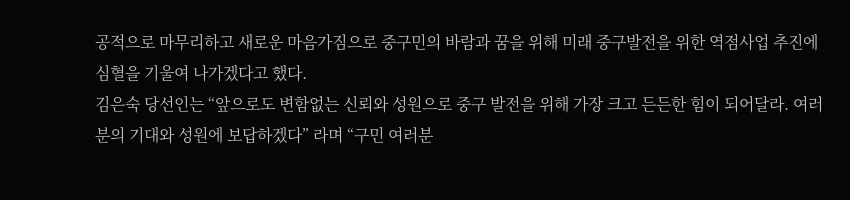공적으로 마무리하고 새로운 마음가짐으로 중구민의 바람과 꿈을 위해 미래 중구발전을 위한 역점사업 추진에 심혈을 기울여 나가겠다고 했다.
김은숙 당선인는 “앞으로도 변함없는 신뢰와 성원으로 중구 발전을 위해 가장 크고 든든한 힘이 되어달라. 여러분의 기대와 성원에 보답하겠다” 라며 “구민 여러분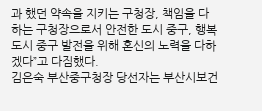과 했던 약속을 지키는 구청장, 책임을 다하는 구청장으로서 안전한 도시 중구, 행복도시 중구 발전을 위해 혼신의 노력을 다하겠다”고 다짐했다.
김은숙 부산중구청장 당선자는 부산시보건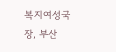복지여성국장, 부산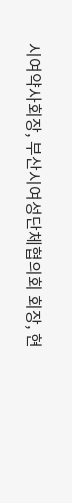시여약사회장, 부산시여성단체협의회 회장, 현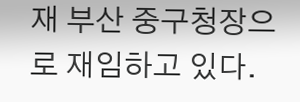재 부산 중구청장으로 재임하고 있다.